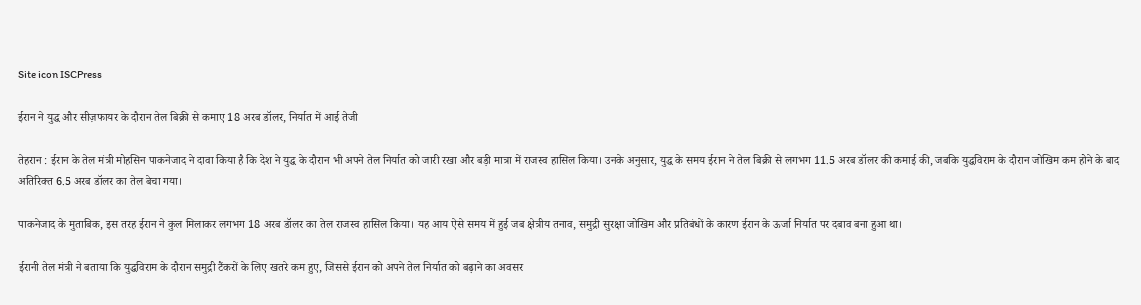Site icon ISCPress

ईरान ने युद्ध और सीज़फायर के दौरान तेल बिक्री से कमाए 18 अरब डॉलर, निर्यात में आई तेजी

तेहरान : ईरान के तेल मंत्री मोहसिन पाकनेजाद ने दावा किया है कि देश ने युद्ध के दौरान भी अपने तेल निर्यात को जारी रखा और बड़ी मात्रा में राजस्व हासिल किया। उनके अनुसार, युद्ध के समय ईरान ने तेल बिक्री से लगभग 11.5 अरब डॉलर की कमाई की, जबकि युद्धविराम के दौरान जोखिम कम होने के बाद अतिरिक्त 6.5 अरब डॉलर का तेल बेचा गया।

पाकनेजाद के मुताबिक, इस तरह ईरान ने कुल मिलाकर लगभग 18 अरब डॉलर का तेल राजस्व हासिल किया। यह आय ऐसे समय में हुई जब क्षेत्रीय तनाव, समुद्री सुरक्षा जोखिम और प्रतिबंधों के कारण ईरान के ऊर्जा निर्यात पर दबाव बना हुआ था।

ईरानी तेल मंत्री ने बताया कि युद्धविराम के दौरान समुद्री टैंकरों के लिए खतरे कम हुए, जिससे ईरान को अपने तेल निर्यात को बढ़ाने का अवसर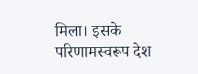मिला। इसके परिणामस्वरूप देश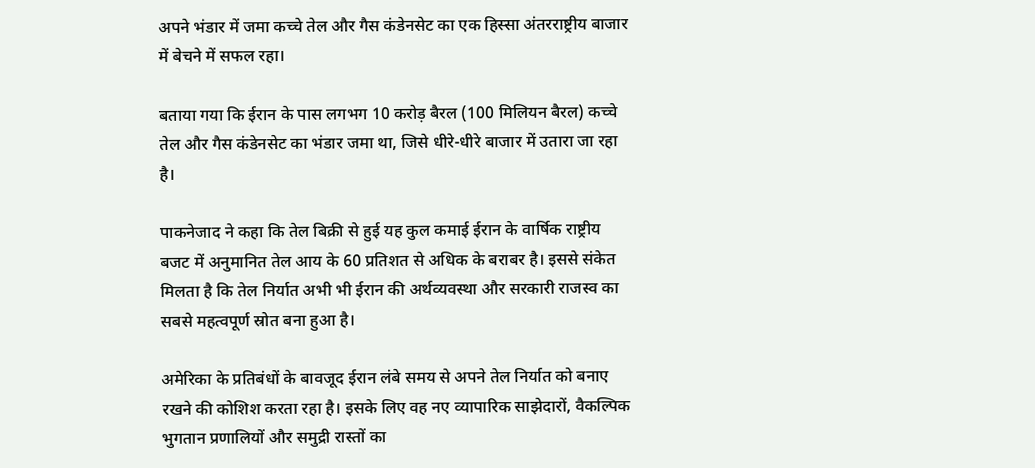अपने भंडार में जमा कच्चे तेल और गैस कंडेनसेट का एक हिस्सा अंतरराष्ट्रीय बाजार में बेचने में सफल रहा।

बताया गया कि ईरान के पास लगभग 10 करोड़ बैरल (100 मिलियन बैरल) कच्चे तेल और गैस कंडेनसेट का भंडार जमा था, जिसे धीरे-धीरे बाजार में उतारा जा रहा है।

पाकनेजाद ने कहा कि तेल बिक्री से हुई यह कुल कमाई ईरान के वार्षिक राष्ट्रीय बजट में अनुमानित तेल आय के 60 प्रतिशत से अधिक के बराबर है। इससे संकेत मिलता है कि तेल निर्यात अभी भी ईरान की अर्थव्यवस्था और सरकारी राजस्व का सबसे महत्वपूर्ण स्रोत बना हुआ है।

अमेरिका के प्रतिबंधों के बावजूद ईरान लंबे समय से अपने तेल निर्यात को बनाए रखने की कोशिश करता रहा है। इसके लिए वह नए व्यापारिक साझेदारों, वैकल्पिक भुगतान प्रणालियों और समुद्री रास्तों का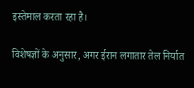इस्तेमाल करता रहा है।

विशेषज्ञों के अनुसार, अगर ईरान लगातार तेल निर्यात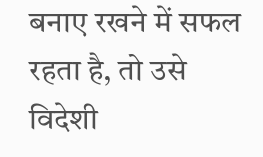बनाए रखने में सफल रहता है, तो उसे विदेशी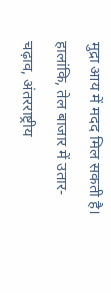मुद्रा आय में मदद मिल सकती है। हालांकि, तेल बाजार में उतार-चढ़ाव, अंतरराष्ट्रीय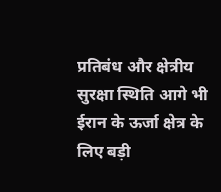प्रतिबंध और क्षेत्रीय सुरक्षा स्थिति आगे भी ईरान के ऊर्जा क्षेत्र के लिए बड़ी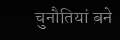चुनौतियां बने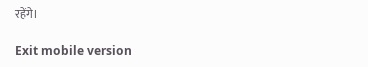रहेंगे।

Exit mobile version